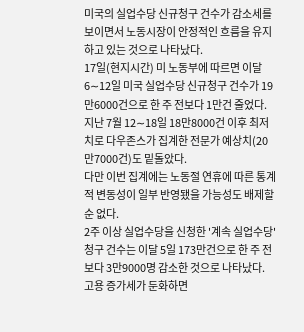미국의 실업수당 신규청구 건수가 감소세를 보이면서 노동시장이 안정적인 흐름을 유지하고 있는 것으로 나타났다.
17일(현지시간) 미 노동부에 따르면 이달 6∼12일 미국 실업수당 신규청구 건수가 19만6000건으로 한 주 전보다 1만건 줄었다.
지난 7월 12∼18일 18만8000건 이후 최저치로 다우존스가 집계한 전문가 예상치(20만7000건)도 밑돌았다.
다만 이번 집계에는 노동절 연휴에 따른 통계적 변동성이 일부 반영됐을 가능성도 배제할 순 없다.
2주 이상 실업수당을 신청한 '계속 실업수당' 청구 건수는 이달 5일 173만건으로 한 주 전보다 3만9000명 감소한 것으로 나타났다.
고용 증가세가 둔화하면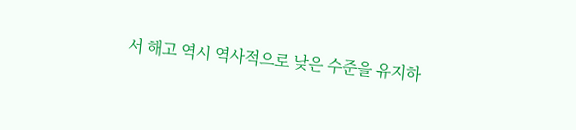서 해고 역시 역사적으로 낮은 수준을 유지하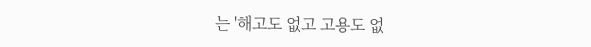는 '해고도 없고 고용도 없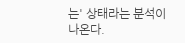는' 상태라는 분석이 나온다.